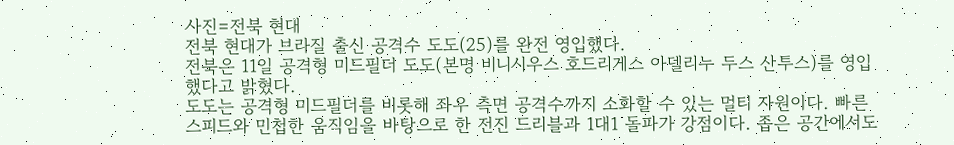사진=전북 현대
전북 현대가 브라질 출신 공격수 도도(25)를 완전 영입했다.
전북은 11일 공격형 미드필더 도도(본명 비니시우스 호드리게스 아델리누 두스 산투스)를 영입했다고 밝혔다.
도도는 공격형 미드필더를 비롯해 좌우 측면 공격수까지 소화할 수 있는 멀티 자원이다. 빠른 스피드와 민첩한 움직임을 바탕으로 한 전진 드리블과 1대1 돌파가 강점이다. 좁은 공간에서도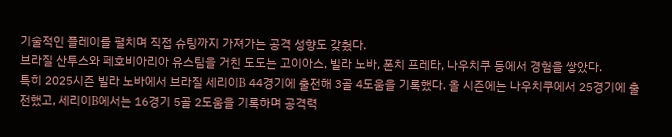기술적인 플레이를 펼치며 직접 슈팅까지 가져가는 공격 성향도 갖췄다.
브라질 산투스와 페호비아리아 유스팀을 거친 도도는 고이아스, 빌라 노바, 폰치 프레타, 나우치쿠 등에서 경험을 쌓았다.
특히 2025시즌 빌라 노바에서 브라질 세리이B 44경기에 출전해 3골 4도움을 기록했다. 올 시즌에는 나우치쿠에서 25경기에 출전했고, 세리이B에서는 16경기 5골 2도움을 기록하며 공격력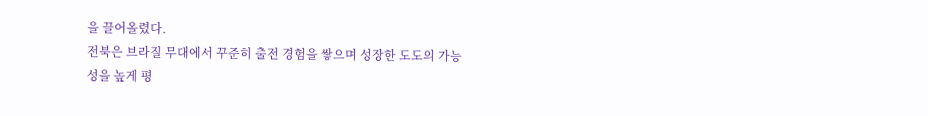을 끌어올렸다.
전북은 브라질 무대에서 꾸준히 출전 경험을 쌓으며 성장한 도도의 가능성을 높게 평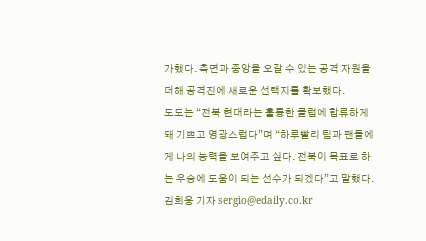가했다. 측면과 중앙을 오갈 수 있는 공격 자원을 더해 공격진에 새로운 선택지를 확보했다.
도도는 “전북 현대라는 훌륭한 클럽에 합류하게 돼 기쁘고 영광스럽다”며 “하루빨리 팀과 팬들에게 나의 능력을 보여주고 싶다. 전북이 목표로 하는 우승에 도움이 되는 선수가 되겠다”고 말했다.
김희웅 기자 sergio@edaily.co.kr